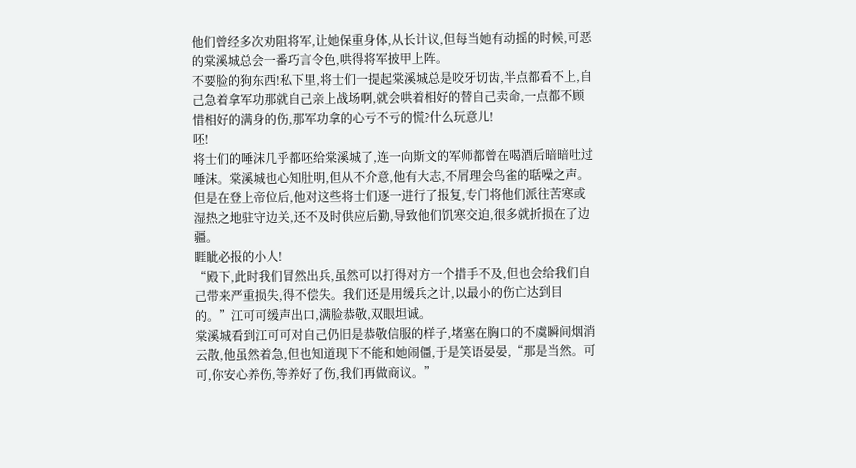他们曾经多次劝阻将军,让她保重身体,从长计议,但每当她有动摇的时候,可恶的棠溪城总会一番巧言令色,哄得将军披甲上阵。
不要脸的狗东西!私下里,将士们一提起棠溪城总是咬牙切齿,半点都看不上,自己急着拿军功那就自己亲上战场啊,就会哄着相好的替自己卖命,一点都不顾惜相好的满身的伤,那军功拿的心亏不亏的慌?什么玩意儿!
呸!
将士们的唾沫几乎都呸给棠溪城了,连一向斯文的军师都曾在喝酒后暗暗吐过唾沫。棠溪城也心知肚明,但从不介意,他有大志,不屑理会鸟雀的聒噪之声。
但是在登上帝位后,他对这些将士们逐一进行了报复,专门将他们派往苦寒或湿热之地驻守边关,还不及时供应后勤,导致他们饥寒交迫,很多就折损在了边疆。
睚眦必报的小人!
“殿下,此时我们冒然出兵,虽然可以打得对方一个措手不及,但也会给我们自己带来严重损失,得不偿失。我们还是用缓兵之计,以最小的伤亡达到目的。”江可可缓声出口,满脸恭敬,双眼坦诚。
棠溪城看到江可可对自己仍旧是恭敬信服的样子,堵塞在胸口的不虞瞬间烟消云散,他虽然着急,但也知道现下不能和她闹僵,于是笑语晏晏,“那是当然。可可,你安心养伤,等养好了伤,我们再做商议。”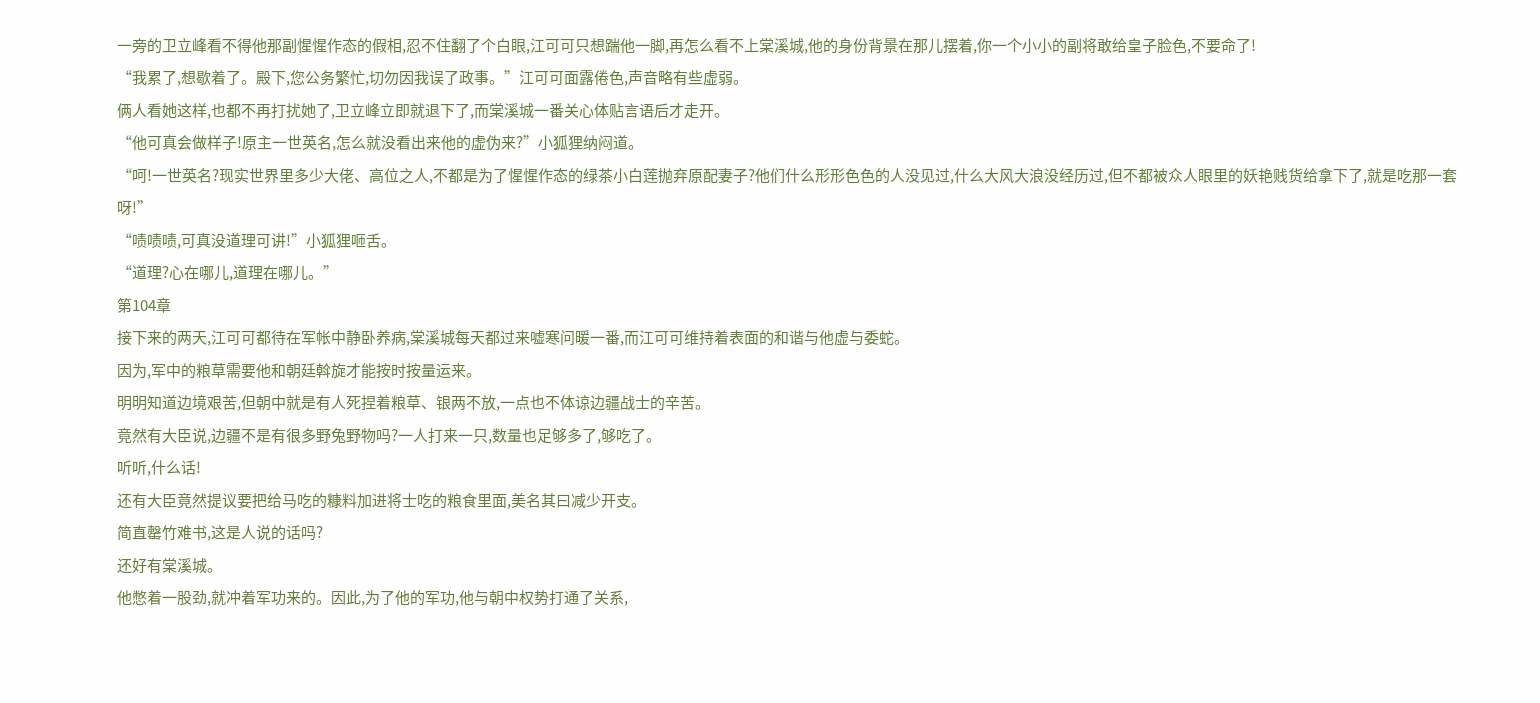一旁的卫立峰看不得他那副惺惺作态的假相,忍不住翻了个白眼,江可可只想踹他一脚,再怎么看不上棠溪城,他的身份背景在那儿摆着,你一个小小的副将敢给皇子脸色,不要命了!
“我累了,想歇着了。殿下,您公务繁忙,切勿因我误了政事。”江可可面露倦色,声音略有些虚弱。
俩人看她这样,也都不再打扰她了,卫立峰立即就退下了,而棠溪城一番关心体贴言语后才走开。
“他可真会做样子!原主一世英名,怎么就没看出来他的虚伪来?”小狐狸纳闷道。
“呵!一世英名?现实世界里多少大佬、高位之人,不都是为了惺惺作态的绿茶小白莲抛弃原配妻子?他们什么形形色色的人没见过,什么大风大浪没经历过,但不都被众人眼里的妖艳贱货给拿下了,就是吃那一套呀!”
“啧啧啧,可真没道理可讲!”小狐狸咂舌。
“道理?心在哪儿,道理在哪儿。”
第104章
接下来的两天,江可可都待在军帐中静卧养病,棠溪城每天都过来嘘寒问暖一番,而江可可维持着表面的和谐与他虚与委蛇。
因为,军中的粮草需要他和朝廷斡旋才能按时按量运来。
明明知道边境艰苦,但朝中就是有人死捏着粮草、银两不放,一点也不体谅边疆战士的辛苦。
竟然有大臣说,边疆不是有很多野兔野物吗?一人打来一只,数量也足够多了,够吃了。
听听,什么话!
还有大臣竟然提议要把给马吃的糠料加进将士吃的粮食里面,美名其曰减少开支。
简直罄竹难书,这是人说的话吗?
还好有棠溪城。
他憋着一股劲,就冲着军功来的。因此,为了他的军功,他与朝中权势打通了关系,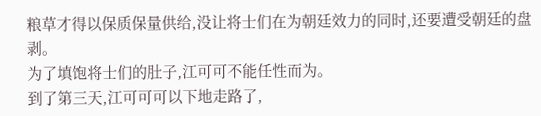粮草才得以保质保量供给,没让将士们在为朝廷效力的同时,还要遭受朝廷的盘剥。
为了填饱将士们的肚子,江可可不能任性而为。
到了第三天,江可可可以下地走路了,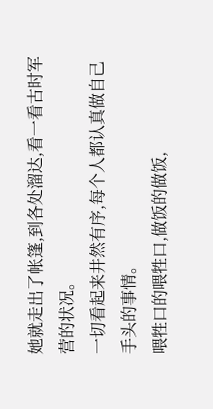她就走出了帐篷,到各处溜达,看一看古时军营的状况。
一切看起来井然有序,每个人都认真做自己手头的事情。
喂牲口的喂牲口,做饭的做饭,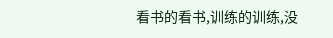看书的看书,训练的训练,没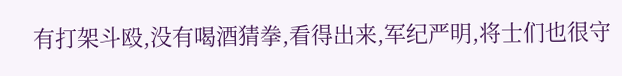有打架斗殴,没有喝酒猜拳,看得出来,军纪严明,将士们也很守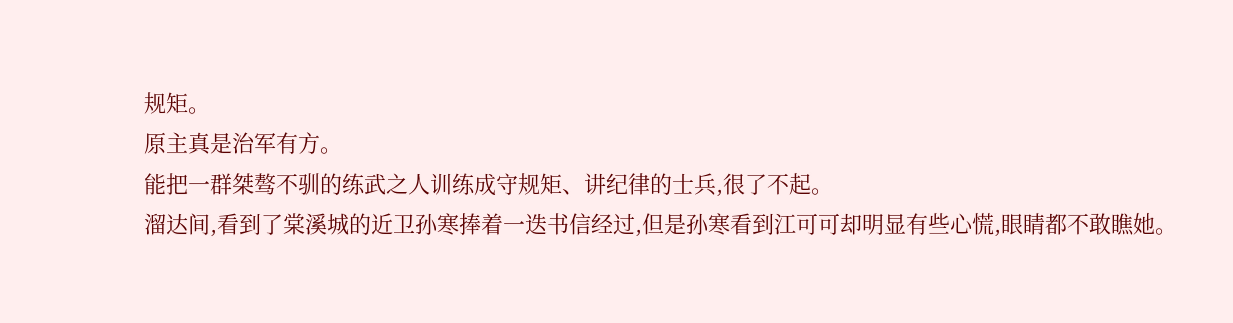规矩。
原主真是治军有方。
能把一群桀骜不驯的练武之人训练成守规矩、讲纪律的士兵,很了不起。
溜达间,看到了棠溪城的近卫孙寒捧着一迭书信经过,但是孙寒看到江可可却明显有些心慌,眼睛都不敢瞧她。